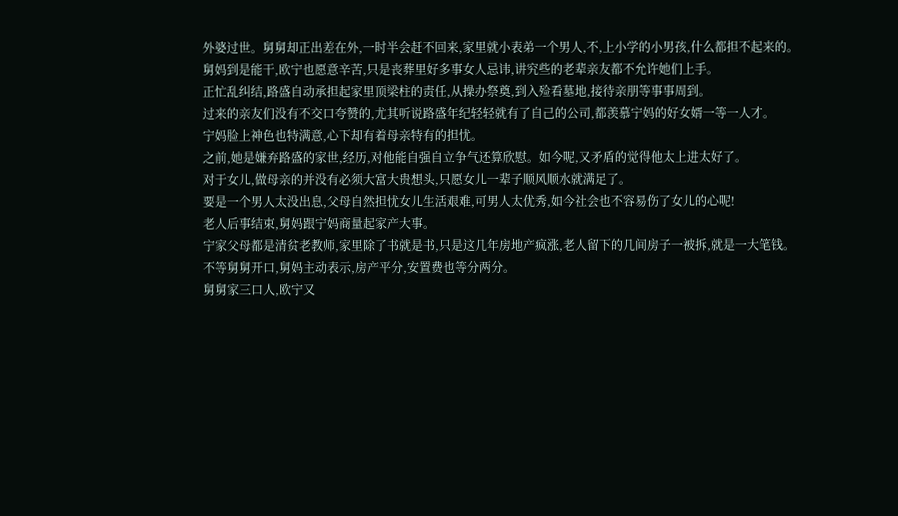外婆过世。舅舅却正出差在外,一时半会赶不回来,家里就小表弟一个男人,不,上小学的小男孩,什么都担不起来的。
舅妈到是能干,欧宁也愿意辛苦,只是丧葬里好多事女人忌讳,讲究些的老辈亲友都不允许她们上手。
正忙乱纠结,路盛自动承担起家里顶梁柱的责任,从操办祭奠,到入殓看墓地,接待亲朋等事事周到。
过来的亲友们没有不交口夸赞的,尤其听说路盛年纪轻轻就有了自己的公司,都羡慕宁妈的好女婿一等一人才。
宁妈脸上神色也特满意,心下却有着母亲特有的担忧。
之前,她是嫌弃路盛的家世,经历,对他能自强自立争气还算欣慰。如今呢,又矛盾的觉得他太上进太好了。
对于女儿,做母亲的并没有必须大富大贵想头,只愿女儿一辈子顺风顺水就满足了。
要是一个男人太没出息,父母自然担忧女儿生活艰难,可男人太优秀,如今社会也不容易伤了女儿的心呢!
老人后事结束,舅妈跟宁妈商量起家产大事。
宁家父母都是清贫老教师,家里除了书就是书,只是这几年房地产疯涨,老人留下的几间房子一被拆,就是一大笔钱。
不等舅舅开口,舅妈主动表示,房产平分,安置费也等分两分。
舅舅家三口人,欧宁又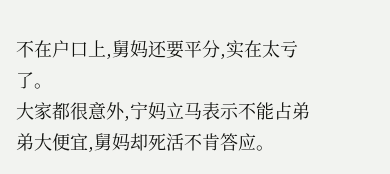不在户口上,舅妈还要平分,实在太亏了。
大家都很意外,宁妈立马表示不能占弟弟大便宜,舅妈却死活不肯答应。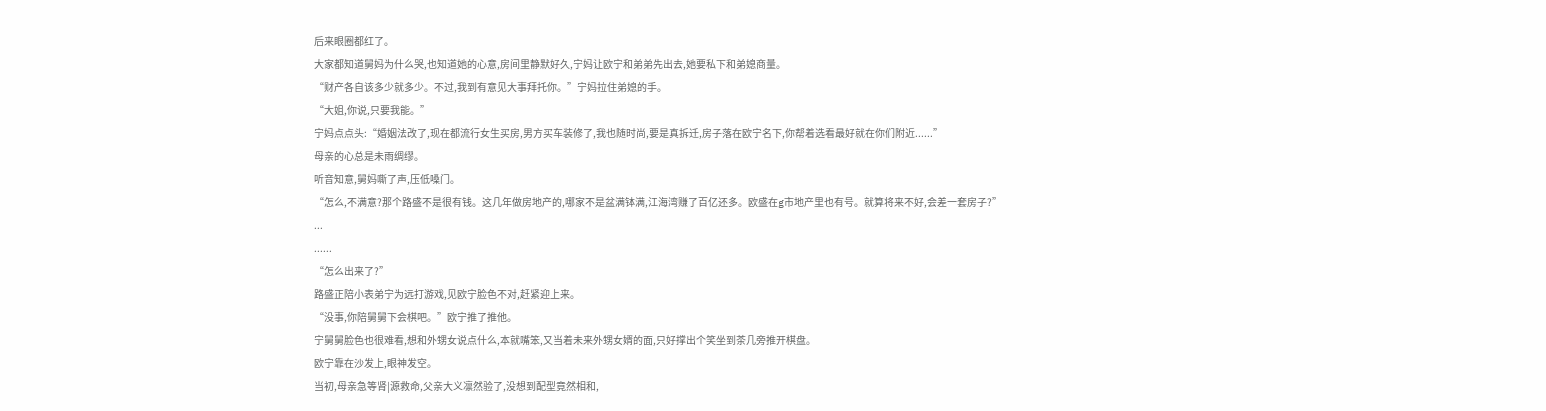后来眼圈都红了。
大家都知道舅妈为什么哭,也知道她的心意,房间里静默好久,宁妈让欧宁和弟弟先出去,她要私下和弟媳商量。
“财产各自该多少就多少。不过,我到有意见大事拜托你。”宁妈拉住弟媳的手。
“大姐,你说,只要我能。”
宁妈点点头:“婚姻法改了,现在都流行女生买房,男方买车装修了,我也随时尚,要是真拆迁,房子落在欧宁名下,你帮着选看最好就在你们附近......”
母亲的心总是未雨绸缪。
听音知意,舅妈嘶了声,压低嗓门。
“怎么,不满意?那个路盛不是很有钱。这几年做房地产的,哪家不是盆满钵满,江海湾赚了百亿还多。欧盛在g市地产里也有号。就算将来不好,会差一套房子?”
...
......
“怎么出来了?”
路盛正陪小表弟宁为远打游戏,见欧宁脸色不对,赶紧迎上来。
“没事,你陪舅舅下会棋吧。”欧宁推了推他。
宁舅舅脸色也很难看,想和外甥女说点什么,本就嘴笨,又当着未来外甥女婿的面,只好撑出个笑坐到茶几旁推开棋盘。
欧宁靠在沙发上,眼神发空。
当初,母亲急等肾|源救命,父亲大义凛然验了,没想到配型竟然相和,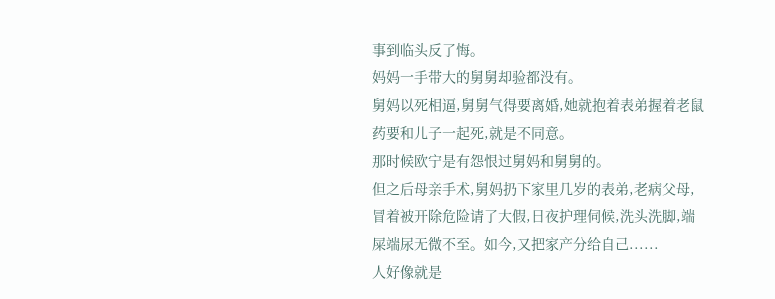事到临头反了悔。
妈妈一手带大的舅舅却验都没有。
舅妈以死相逼,舅舅气得要离婚,她就抱着表弟握着老鼠药要和儿子一起死,就是不同意。
那时候欧宁是有怨恨过舅妈和舅舅的。
但之后母亲手术,舅妈扔下家里几岁的表弟,老病父母,冒着被开除危险请了大假,日夜护理伺候,洗头洗脚,端屎端尿无微不至。如今,又把家产分给自己......
人好像就是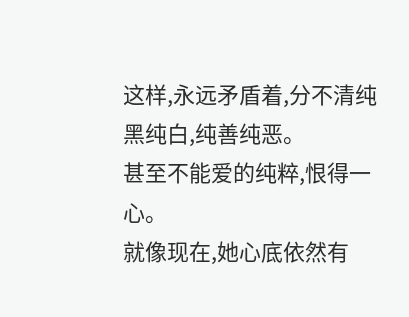这样,永远矛盾着,分不清纯黑纯白,纯善纯恶。
甚至不能爱的纯粹,恨得一心。
就像现在,她心底依然有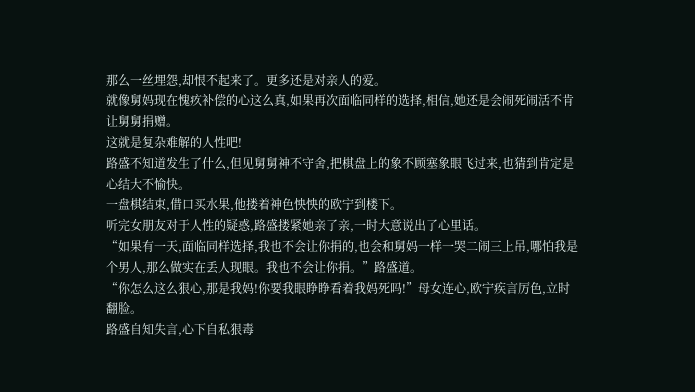那么一丝埋怨,却恨不起来了。更多还是对亲人的爱。
就像舅妈现在愧疚补偿的心这么真,如果再次面临同样的选择,相信,她还是会闹死闹活不肯让舅舅捐赠。
这就是复杂难解的人性吧!
路盛不知道发生了什么,但见舅舅神不守舍,把棋盘上的象不顾塞象眼飞过来,也猜到肯定是心结大不愉快。
一盘棋结束,借口买水果,他搂着神色怏怏的欧宁到楼下。
听完女朋友对于人性的疑惑,路盛搂紧她亲了亲,一时大意说出了心里话。
“如果有一天,面临同样选择,我也不会让你捐的,也会和舅妈一样一哭二闹三上吊,哪怕我是个男人,那么做实在丢人现眼。我也不会让你捐。”路盛道。
“你怎么这么狠心,那是我妈!你要我眼睁睁看着我妈死吗!”母女连心,欧宁疾言厉色,立时翻脸。
路盛自知失言,心下自私狠毒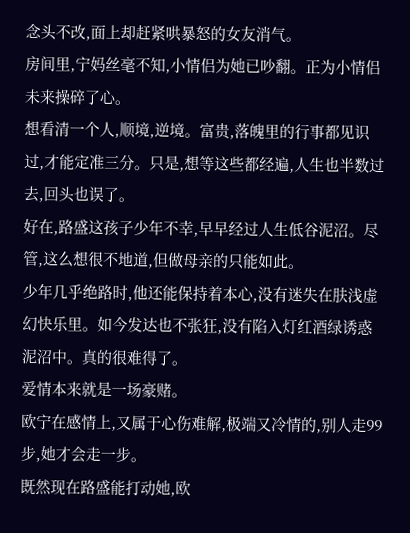念头不改,面上却赶紧哄暴怒的女友消气。
房间里,宁妈丝毫不知,小情侣为她已吵翻。正为小情侣未来操碎了心。
想看清一个人,顺境,逆境。富贵,落魄里的行事都见识过,才能定准三分。只是,想等这些都经遍,人生也半数过去,回头也误了。
好在,路盛这孩子少年不幸,早早经过人生低谷泥沼。尽管,这么想很不地道,但做母亲的只能如此。
少年几乎绝路时,他还能保持着本心,没有迷失在肤浅虚幻快乐里。如今发达也不张狂,没有陷入灯红酒绿诱惑泥沼中。真的很难得了。
爱情本来就是一场豪赌。
欧宁在感情上,又属于心伤难解,极端又冷情的,别人走99步,她才会走一步。
既然现在路盛能打动她,欧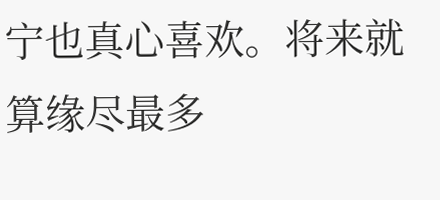宁也真心喜欢。将来就算缘尽最多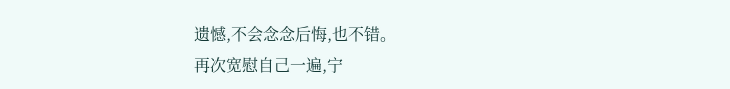遗憾,不会念念后悔,也不错。
再次宽慰自己一遍,宁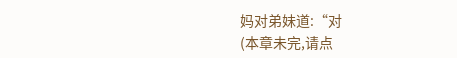妈对弟妹道:“对
(本章未完,请点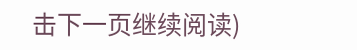击下一页继续阅读)